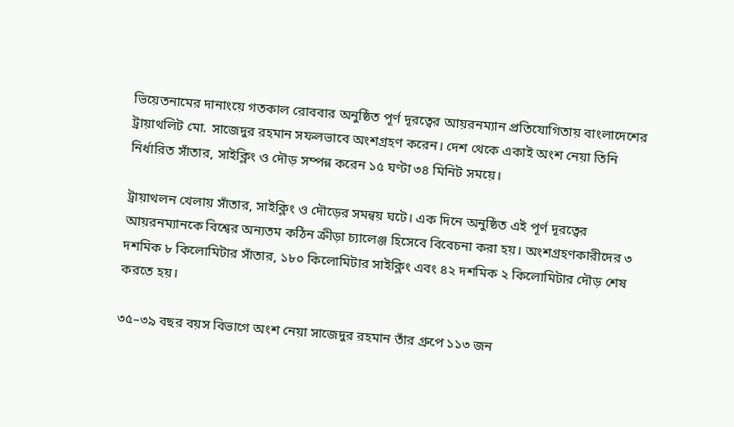ভিয়েতনামের দানাংয়ে গতকাল রোববার অনুষ্ঠিত পূর্ণ দূরত্বের আয়রনম্যান প্রতিযোগিতায় বাংলাদেশের ট্রায়াথলিট মো. সাজেদুর রহমান সফলভাবে অংশগ্রহণ করেন। দেশ থেকে একাই অংশ নেয়া তিনি নির্ধারিত সাঁতার, সাইক্লিং ও দৌড় সম্পন্ন করেন ১৫ ঘণ্টা ৩৪ মিনিট সময়ে।

ট্রায়াথলন খেলায় সাঁতার, সাইক্লিং ও দৌড়ের সমন্বয় ঘটে। এক দিনে অনুষ্ঠিত এই পূর্ণ দূরত্বের আয়রনম্যানকে বিশ্বের অন্যতম কঠিন ক্রীড়া চ্যালেঞ্জ হিসেবে বিবেচনা করা হয়। অংশগ্রহণকারীদের ৩ দশমিক ৮ কিলোমিটার সাঁতার, ১৮০ কিলোমিটার সাইক্লিং এবং ৪২ দশমিক ২ কিলোমিটার দৌড় শেষ করতে হয়।

৩৫–৩৯ বছর বয়স বিভাগে অংশ নেয়া সাজেদুর রহমান তাঁর গ্রুপে ১১৩ জন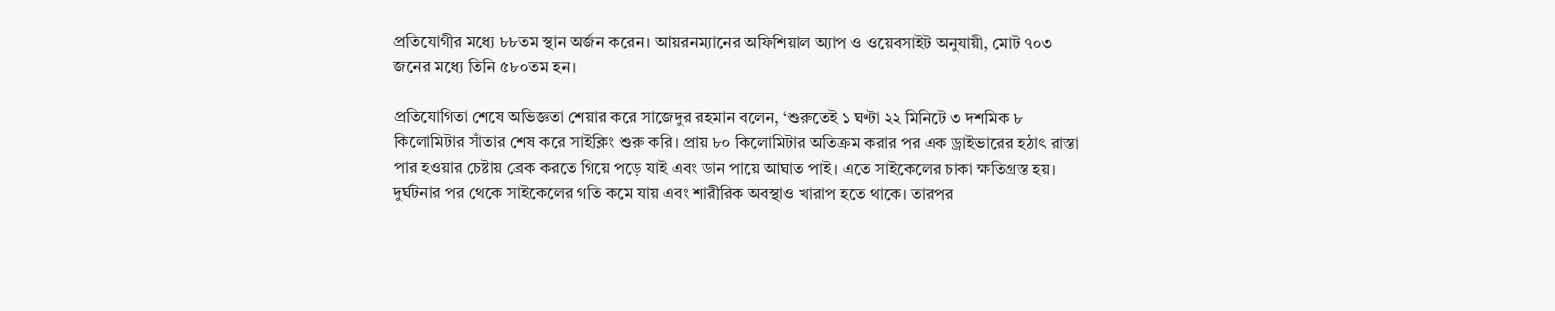প্রতিযোগীর মধ্যে ৮৮তম স্থান অর্জন করেন। আয়রনম্যানের অফিশিয়াল অ্যাপ ও ওয়েবসাইট অনুযায়ী, মোট ৭০৩ জনের মধ্যে তিনি ৫৮০তম হন।

প্রতিযোগিতা শেষে অভিজ্ঞতা শেয়ার করে সাজেদুর রহমান বলেন, ‘শুরুতেই ১ ঘণ্টা ২২ মিনিটে ৩ দশমিক ৮ কিলোমিটার সাঁতার শেষ করে সাইক্লিং শুরু করি। প্রায় ৮০ কিলোমিটার অতিক্রম করার পর এক ড্রাইভারের হঠাৎ রাস্তা পার হওয়ার চেষ্টায় ব্রেক করতে গিয়ে পড়ে যাই এবং ডান পায়ে আঘাত পাই। এতে সাইকেলের চাকা ক্ষতিগ্রস্ত হয়। দুর্ঘটনার পর থেকে সাইকেলের গতি কমে যায় এবং শারীরিক অবস্থাও খারাপ হতে থাকে। তারপর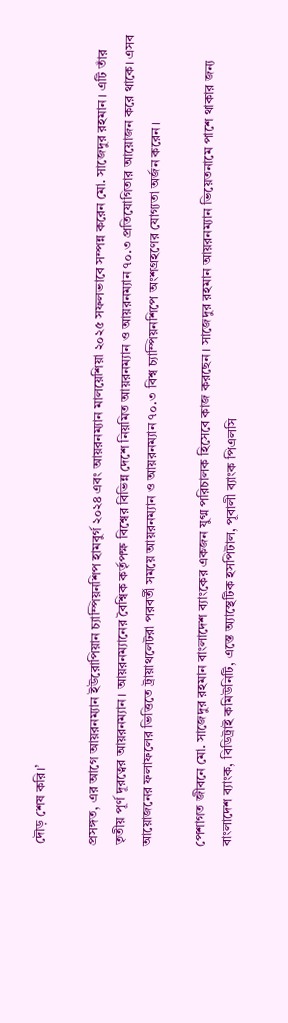দৌড় শেষ করি।’

প্রসঙ্গত, এর আগে আয়রনম্যান ইউরোপিয়ান চ্যাম্পিয়নশিপ হামবুর্গ ২০২৪ এবং আয়রনম্যান মালয়েশিয়া ২০২৫ সফলভাবে সম্পন্ন করেন মো. সাজেদুর রহমান। এটি তাঁর তৃতীয় পূর্ণ দূরত্বের আয়রনম্যান। আয়রনম্যানের বৈশ্বিক কর্তৃপক্ষ বিশ্বের বিভিন্ন দেশে নিয়মিত আয়রনম্যান ও আয়রনম্যান ৭০.৩ প্রতিযোগিতার আয়োজন করে থাকে। এসব আয়োজনের ফলাফলের ভিত্তিতে ট্রায়াথলেটরা পরবর্তী সময়ে আয়রনম্যান ও আয়রনম্যান ৭০.৩ বিশ্ব চ্যাম্পিয়নশিপে অংশগ্রহণের যোগ্যতা অর্জন করেন।

পেশাগত জীবনে মো. সাজেদুর রহমান বাংলাদেশ ব্যাংকের একজন যুগ্ম পরিচালক হিসেবে কাজ করছেন। সাজেদুর রহমান আয়রনম্যান ভিয়েতনামে পাশে থাকার জন্য বাংলাদেশ ব্যাংক, বিডিট্রাই কমিউনিটি, এস্তে অ্যাস্থেটিক হসপিটাল, পূবালী ব্যাংক পিএলসি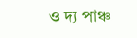ও দ্য পাঞ্চ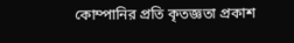কোম্পানির প্রতি কৃতজ্ঞতা প্রকাশ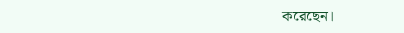করেছেন।